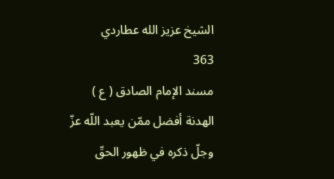الشيخ عزيز الله عطاردي
363
مسند الإمام الصادق ( ع )
الهدنة أفضل ممّن يعبد اللّه عزّ وجلّ ذكره في ظهور الحقّ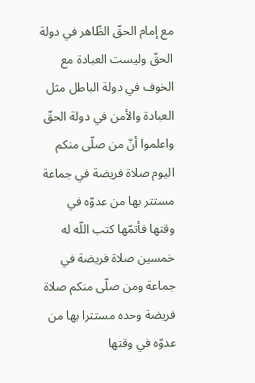مع إمام الحقّ الظّاهر في دولة الحقّ وليست العبادة مع الخوف في دولة الباطل مثل العبادة والأمن في دولة الحقّ واعلموا أنّ من صلّى منكم اليوم صلاة فريضة في جماعة مستتر بها من عدوّه في وقتها فأتمّها كتب اللّه له خمسين صلاة فريضة في جماعة ومن صلّى منكم صلاة فريضة وحده مستترا بها من عدوّه في وقتها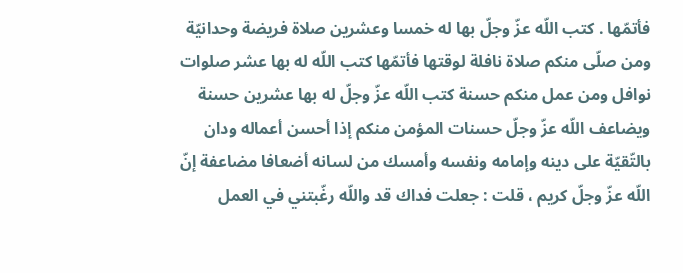فأتمّها . كتب اللّه عزّ وجلّ بها له خمسا وعشرين صلاة فريضة وحدانيّة ومن صلّى منكم صلاة نافلة لوقتها فأتمّها كتب اللّه له بها عشر صلوات نوافل ومن عمل منكم حسنة كتب اللّه عزّ وجلّ له بها عشرين حسنة ويضاعف اللّه عزّ وجلّ حسنات المؤمن منكم إذا أحسن أعماله ودان بالتّقيّة على دينه وإمامه ونفسه وأمسك من لسانه أضعافا مضاعفة إنّ اللّه عزّ وجلّ كريم ، قلت : جعلت فداك قد واللّه رغّبتني في العمل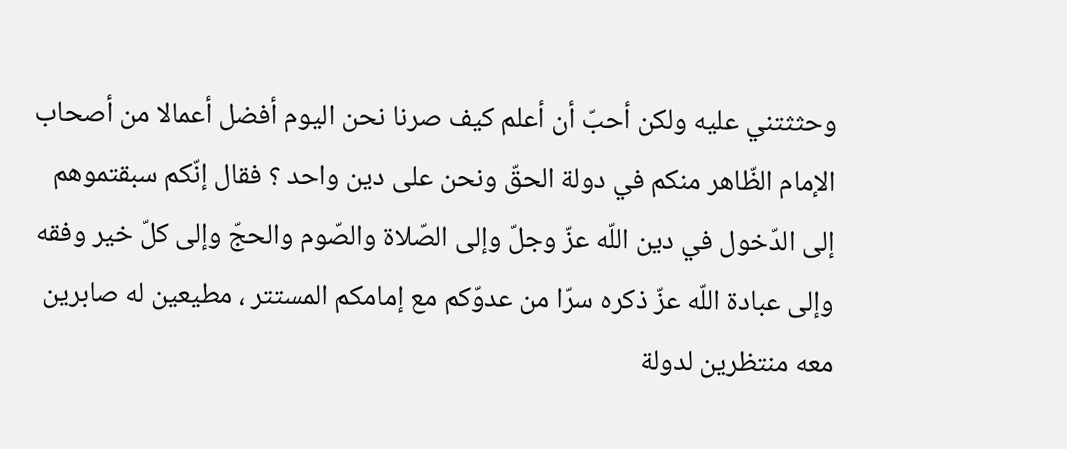وحثثتني عليه ولكن أحبّ أن أعلم كيف صرنا نحن اليوم أفضل أعمالا من أصحاب الإمام الظّاهر منكم في دولة الحقّ ونحن على دين واحد ؟ فقال إنّكم سبقتموهم إلى الدّخول في دين اللّه عزّ وجلّ وإلى الصّلاة والصّوم والحجّ وإلى كلّ خير وفقه وإلى عبادة اللّه عزّ ذكره سرّا من عدوّكم مع إمامكم المستتر ، مطيعين له صابرين معه منتظرين لدولة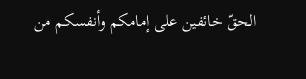الحقّ خائفين على إمامكم وأنفسكم من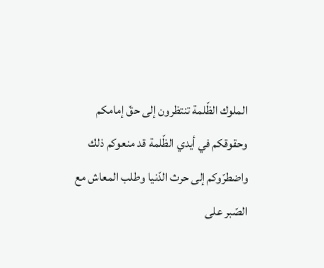الملوك الظّلمة تنتظرون إلى حقّ إمامكم وحقوقكم في أيدي الظّلمة قد منعوكم ذلك واضطرّوكم إلى حرث الدّنيا وطلب المعاش مع الصّبر على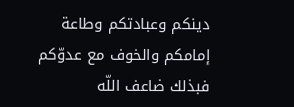دينكم وعبادتكم وطاعة إمامكم والخوف مع عدوّكم فبذلك ضاعف اللّه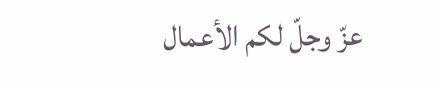عزّ وجلّ لكم الأعمال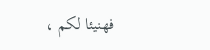فهنيئا لكم ،